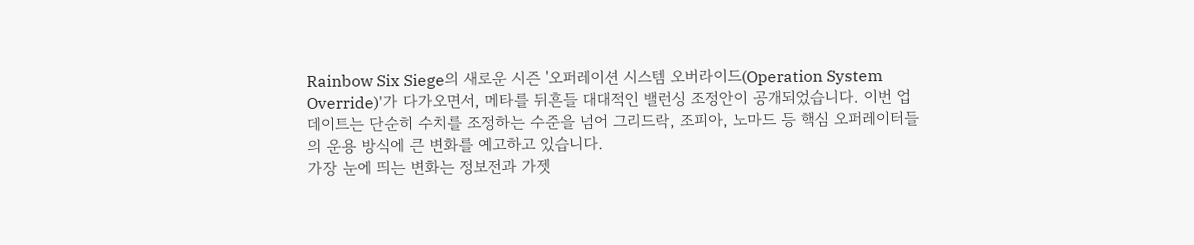Rainbow Six Siege의 새로운 시즌 '오퍼레이션 시스템 오버라이드(Operation System Override)'가 다가오면서, 메타를 뒤흔들 대대적인 밸런싱 조정안이 공개되었습니다. 이번 업데이트는 단순히 수치를 조정하는 수준을 넘어 그리드락, 조피아, 노마드 등 핵심 오퍼레이터들의 운용 방식에 큰 변화를 예고하고 있습니다.
가장 눈에 띄는 변화는 정보전과 가젯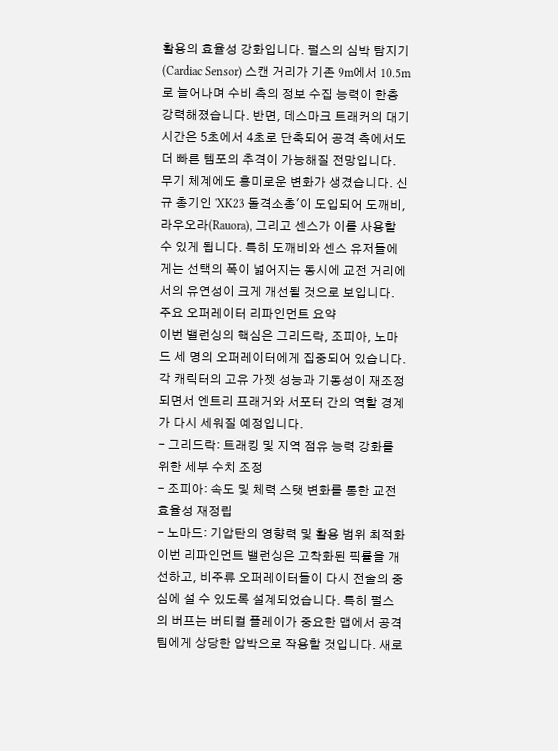활용의 효율성 강화입니다. 펄스의 심박 탐지기(Cardiac Sensor) 스캔 거리가 기존 9m에서 10.5m로 늘어나며 수비 측의 정보 수집 능력이 한층 강력해졌습니다. 반면, 데스마크 트래커의 대기 시간은 5초에서 4초로 단축되어 공격 측에서도 더 빠른 템포의 추격이 가능해질 전망입니다.
무기 체계에도 흥미로운 변화가 생겼습니다. 신규 총기인 'XK23 돌격소총'이 도입되어 도깨비, 라우오라(Rauora), 그리고 센스가 이를 사용할 수 있게 됩니다. 특히 도깨비와 센스 유저들에게는 선택의 폭이 넓어지는 동시에 교전 거리에서의 유연성이 크게 개선될 것으로 보입니다.
주요 오퍼레이터 리파인먼트 요약
이번 밸런싱의 핵심은 그리드락, 조피아, 노마드 세 명의 오퍼레이터에게 집중되어 있습니다. 각 캐릭터의 고유 가젯 성능과 기동성이 재조정되면서 엔트리 프래거와 서포터 간의 역할 경계가 다시 세워질 예정입니다.
- 그리드락: 트래킹 및 지역 점유 능력 강화를 위한 세부 수치 조정
- 조피아: 속도 및 체력 스탯 변화를 통한 교전 효율성 재정립
- 노마드: 기압탄의 영향력 및 활용 범위 최적화
이번 리파인먼트 밸런싱은 고착화된 픽률을 개선하고, 비주류 오퍼레이터들이 다시 전술의 중심에 설 수 있도록 설계되었습니다. 특히 펄스의 버프는 버티컬 플레이가 중요한 맵에서 공격팀에게 상당한 압박으로 작용할 것입니다. 새로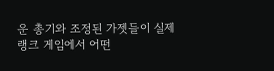운 총기와 조정된 가젯들이 실제 랭크 게임에서 어떤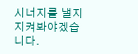시너지를 낼지 지켜봐야겠습니다.